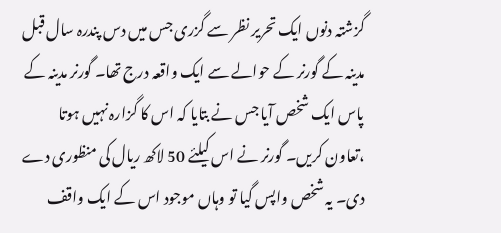گزشتہ دنوں ایک تحریر نظر سے گزری جس میں دس پندرہ سال قبل مدینہ کے گورنر کے حوالے سے ایک واقعہ درج تھا۔ گورنر مدینہ کے پاس ایک شخص آیا جس نے بتایا کہ اس کا گزارہ نہیں ہوتا ،تعاون کریں۔ گورنر نے اس کیلئے 50 لاکھ ریال کی منظوری دے دی۔ یہ شخص واپس گیا تو وہاں موجود اس کے ایک واقف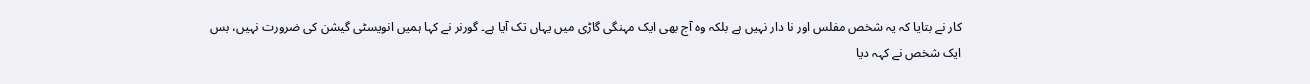کار نے بتایا کہ یہ شخص مفلس اور نا دار نہیں ہے بلکہ وہ آج بھی ایک مہنگی گاڑی میں یہاں تک آیا ہے۔ گورنر نے کہا ہمیں انویسٹی گیشن کی ضرورت نہیں، بس ایک شخص نے کہہ دیا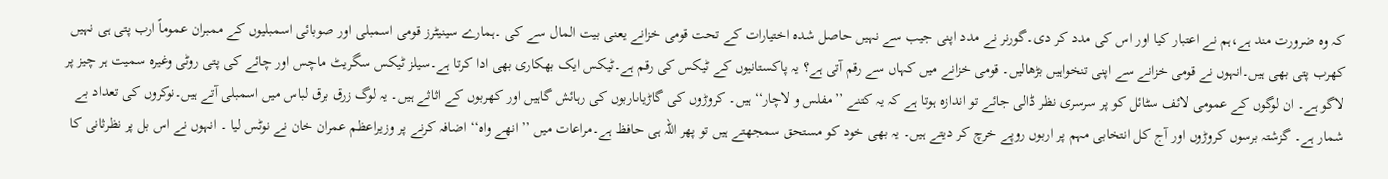کہ وہ ضرورت مند ہے،ہم نے اعتبار کیا اور اس کی مدد کر دی۔گورنر نے مدد اپنی جیب سے نہیں حاصل شدہ اختیارات کے تحت قومی خزانے یعنی بیت المال سے کی ۔ہمارے سینیٹرز قومی اسمبلی اور صوبائی اسمبلیوں کے ممبران عموماً ارب پتی ہی نہیں کھرب پتی بھی ہیں۔انہوں نے قومی خزانے سے اپنی تنخواہیں بڑھالیں۔ قومی خزانے میں کہاں سے رقم آتی ہے؟ یہ پاکستانیوں کے ٹیکس کی رقم ہے۔ٹیکس ایک بھکاری بھی ادا کرتا ہے۔سیلز ٹیکس سگریٹ ماچس اور چائے کی پتی روٹی وغیرہ سمیت ہر چیز پر لاگو ہے۔ ان لوگوں کے عمومی لائف سٹائل کو پر سرسری نظر ڈالی جائے تو اندازہ ہوتا ہے کہ یہ کتنے ’’مفلس و لاچار‘‘ہیں۔ کروڑوں کی گاڑیاںاربوں کی رہائش گاہیں اور کھربوں کے اثاثے ہیں۔ یہ لوگ زرق برق لباس میں اسمبلی آتے ہیں۔نوکروں کی تعداد بے شمار ہے۔ گزشتہ برسوں کروڑوں اور آج کل انتخابی مہم پر اربوں روپے خرچ کر دیتے ہیں۔ یہ بھی خود کو مستحق سمجھتے ہیں تو پھر اللہ ہی حافظ ہے۔مراعات میں ’’انھے واہ‘‘ اضافہ کرنے پر وزیراعظم عمران خان نے نوٹس لیا ۔ انہوں نے اس بل پر نظرثانی کا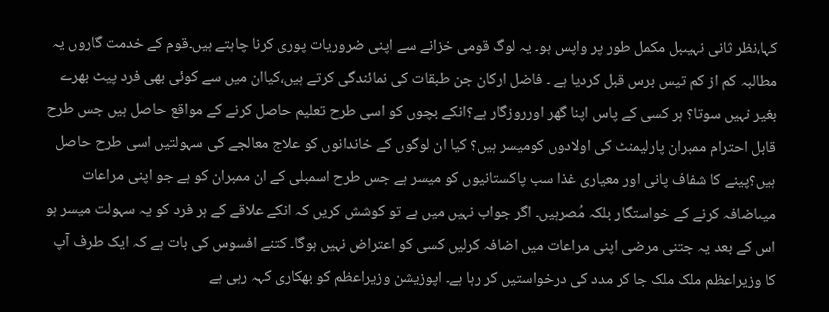کہا،نظر ثانی نہیںبل مکمل طور پر واپس ہو۔ یہ لوگ قومی خزانے سے اپنی ضروریات پوری کرنا چاہتے ہیں۔قوم کے خدمت گاروں یہ مطالبہ کم از کم تیس برس قبل کردیا ہے ۔ فاضل ارکان جن طبقات کی نمائندگی کرتے ہیں،کیاان میں سے کوئی بھی فرد پیٹ بھرے بغیر نہیں سوتا؟ ہر کسی کے پاس اپنا گھر اورروزگار ہے؟انکے بچوں کو اسی طرح تعلیم حاصل کرنے کے مواقع حاصل ہیں جس طرح قابل احترام ممبران پارلیمنٹ کی اولادوں کومیسر ہیں؟ کیا ان لوگوں کے خاندانوں کو علاج معالجے کی سہولتیں اسی طرح حاصل ہیں؟پینے کا شفاف پانی اور معیاری غذا سب پاکستانیوں کو میسر ہے جس طرح اسمبلی کے ان ممبران کو ہے جو اپنی مراعات میںاضافہ کرنے کے خواستگار بلکہ مُصرہیں۔ اگر جواب نہیں میں ہے تو کوشش کریں کہ انکے علاقے کے ہر فرد کو یہ سہولت میسر ہو اس کے بعد یہ جتنی مرضی اپنی مراعات میں اضافہ کرلیں کسی کو اعتراض نہیں ہوگا۔ کتنے افسوس کی بات ہے کہ ایک طرف آپ کا وزیراعظم ملک ملک جا کر مدد کی درخواستیں کر رہا ہے۔ اپوزیشن وزیراعظم کو بھکاری کہہ رہی ہے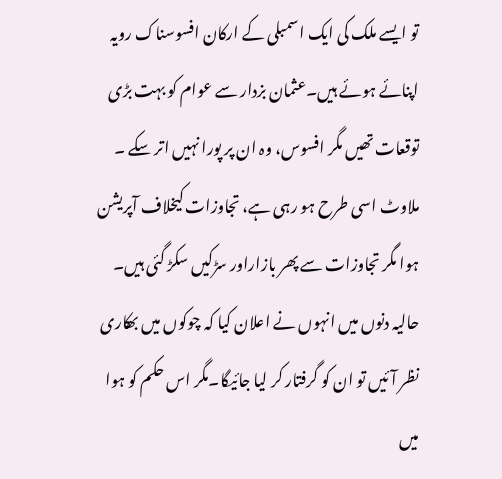تو ایسے ملک کی ایک اسمبلی کے ارکان افسوسناک رویہ اپنائے ہوئے ہیں۔عثمان بزدار سے عوام کو بہت بڑی توقعات تھیں مگر افسوس، وہ ان پر پورا نہیں اتر سکے ۔ ملاوٹ اسی طرح ہو رہی ہے، تجاوزات کیخلاف آپریشن ہوا مگر تجاوزات سے پھر بازاراور سڑکیں سکڑ گئی ہیں۔ حالیہ دنوں میں انہوں نے اعلان کیا کہ چوکوں میں بھکاری نظر آئیں تو ان کو گرفتار کر لیا جائیگا۔مگر اس حکم کو ہوا میں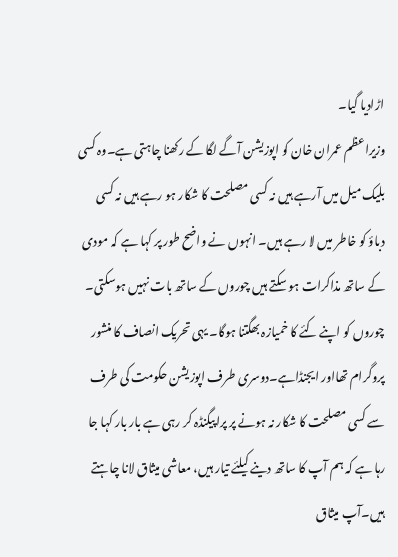اڑادیا گیا۔
وزیراعظم عمران خان کو اپوزیشن آگے لگا کے رکھنا چاہتی ہے۔وہ کسی بلیک میل میں آرہے ہیں نہ کسی مصلحت کا شکار ہو رہے ہیں نہ کسی دباؤ کو خاطر میں لا رہے ہیں۔ انہوں نے واضح طور پر کہا ہے کہ مودی کے ساتھ مذاکرات ہو سکتے ہیں چوروں کے ساتھ بات نہیں ہوسکتی۔ چوروں کو اپنے کئے کا خمیازہ بھگتنا ہوگا۔ یہی تحریک انصاف کا منشور پروگرام تھااور ایجنڈاہے۔دوسری طرف اپوزیشن حکومت کی طرف سے کسی مصلحت کا شکار نہ ہونے پر پراپیگنڈہ کر رہی ہے بار بار کہا جا رہا ہے کہ ہم آپ کا ساتھ دینے کیلئے تیار ہیں، معاشی میثاق لانا چاہتے ہیں۔آپ میثاق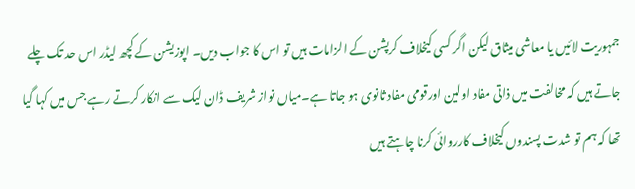جمہوریت لائیں یا معاشی میثاق لیکن اگر کسی کیخلاف کرپشن کے الزامات ہیں تو اس کا جواب دیں۔ اپوزیشن کے کچھ لیڈر اس حد تک چلے جاتے ہیں کہ مخالفت میں ذاتی مفاد اولین اورقومی مفاد ثانوی ہو جاتا ہے۔میاں نواز شریف ڈان لیک سے انکار کرتے رہے جس میں کہا گیا تھا کہ ہم تو شدت پسندوں کیخلاف کارروائی کرنا چاہتے ہیں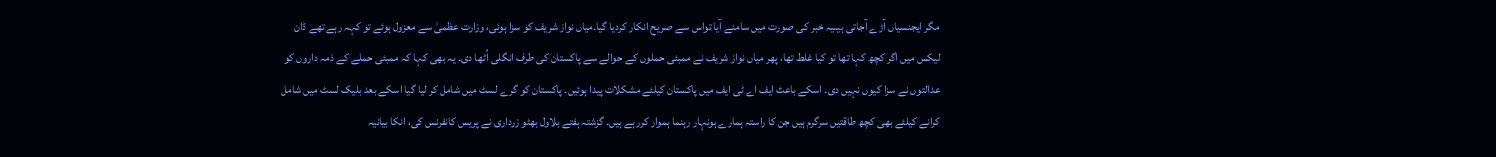مگر ایجنسیاں آڑے آجاتی ہیںیہ خبر کی صورت میں سامنے آیا تواس سے صریح انکار کردیا گیا۔میاں نواز شریف کو سزا ہوئی، وزارت عظمیٰ سے معزول ہوئے تو کہہ رہے تھے ڈان لیکس میں اگر کچھ کہا تھا تو کیا غلط تھا، پھر میاں نواز شریف نے ممبئی حملوں کے حوالے سے پاکستان کی طرف انگلی اُٹھا دی۔ یہ بھی کہا کہ ممبئی حملے کے ذمہ داروں کو عدالتوں نے سزا کیوں نہیں دی۔ اسکے باعث ایف اے ٹی ایف میں پاکستان کیلئے مشکلات پیدا ہوئیں۔ پاکستان کو گرے لسٹ میں شامل کر لیا گیا اسکے بعد بلیک لسٹ میں شامل کرانے کیلئے بھی کچھ طاقتیں سرگرم ہیں جن کا راستہ ہمارے ہونہار رہنما ہموار کررہے ہیں۔ گزشتہ ہفتے بلاول بھٹو زرداری نے پریس کانفرنس کی، انکا بیانیہ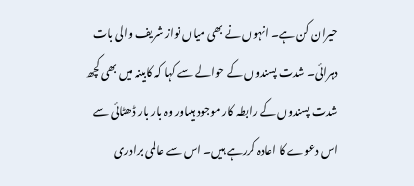حیران کن ہے۔ انہوں نے بھی میاں نواز شریف والی بات دہرائی۔ شدت پسندوں کے حوالے سے کہا کہ کابینہ میں بھی کچھ شدت پسندوں کے رابطہ کار موجود ہیںاور وہ بار بار ڈھٹائی سے اس دعوے کا اعادہ کررہے ہیں۔ اس سے عالمی برادری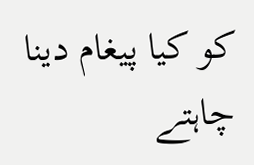کو کیا پیغام دینا چاہتے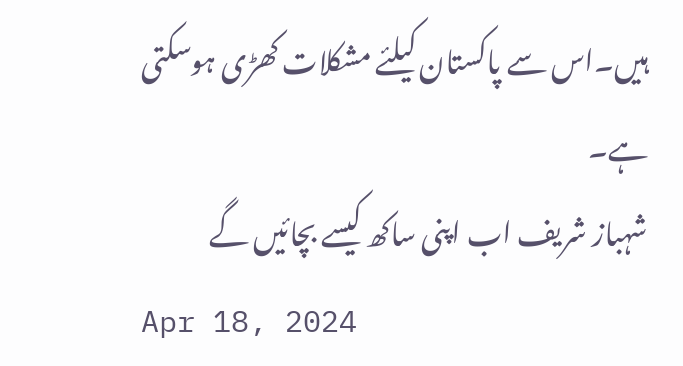ہیں۔اس سے پاکستان کیلئے مشکلات کھڑی ہوسکتی ہے۔
شہباز شریف اب اپنی ساکھ کیسے بچائیں گے
Apr 18, 2024